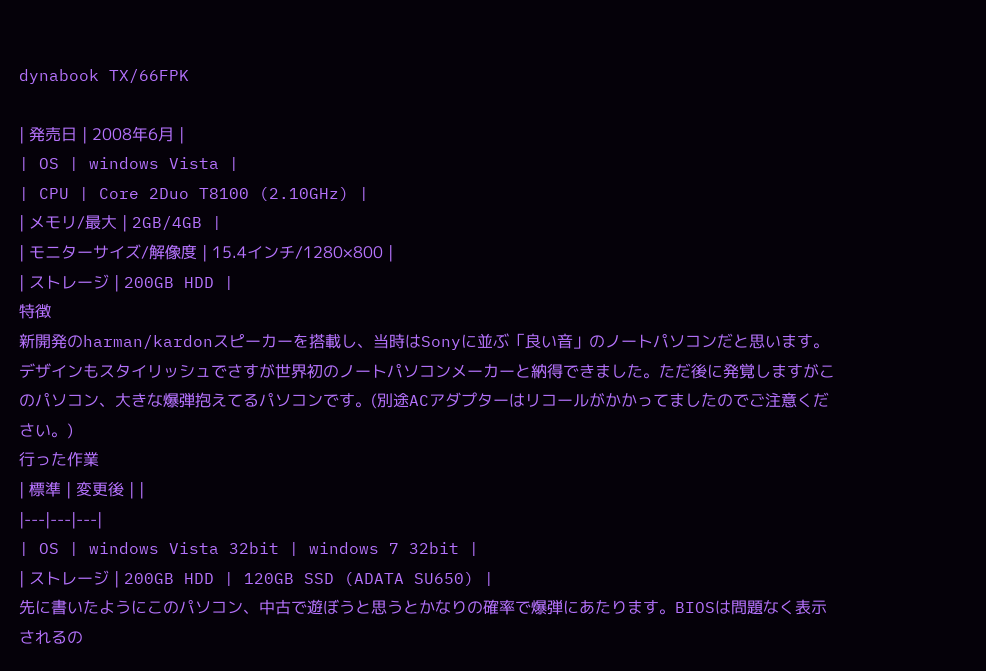dynabook TX/66FPK

| 発売日 | 2008年6月 |
| OS | windows Vista |
| CPU | Core 2Duo T8100 (2.10GHz) |
| メモリ/最大 | 2GB/4GB |
| モニターサイズ/解像度 | 15.4インチ/1280×800 |
| ストレージ | 200GB HDD |
特徴
新開発のharman/kardonスピーカーを搭載し、当時はSonyに並ぶ「良い音」のノートパソコンだと思います。デザインもスタイリッシュでさすが世界初のノートパソコンメーカーと納得できました。ただ後に発覚しますがこのパソコン、大きな爆弾抱えてるパソコンです。(別途ACアダプターはリコールがかかってましたのでご注意ください。)
行った作業
| 標準 | 変更後 | |
|---|---|---|
| OS | windows Vista 32bit | windows 7 32bit |
| ストレージ | 200GB HDD | 120GB SSD (ADATA SU650) |
先に書いたようにこのパソコン、中古で遊ぼうと思うとかなりの確率で爆弾にあたります。BIOSは問題なく表示されるの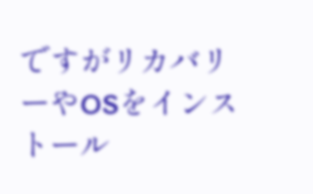ですがリカバリーやOSをインストール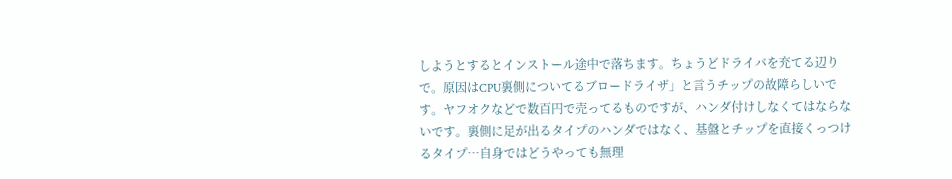しようとするとインストール途中で落ちます。ちょうどドライバを充てる辺りで。原因はCPU裏側についてるブロードライザ」と言うチップの故障らしいです。ヤフオクなどで数百円で売ってるものですが、ハンダ付けしなくてはならないです。裏側に足が出るタイプのハンダではなく、基盤とチップを直接くっつけるタイプ…自身ではどうやっても無理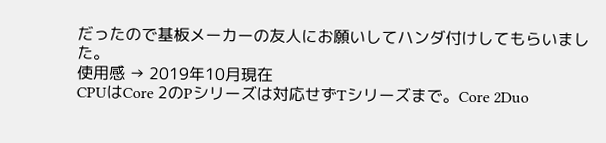だったので基板メーカーの友人にお願いしてハンダ付けしてもらいました。
使用感 → 2019年10月現在
CPUはCore 2のPシリーズは対応せずTシリーズまで。Core 2Duo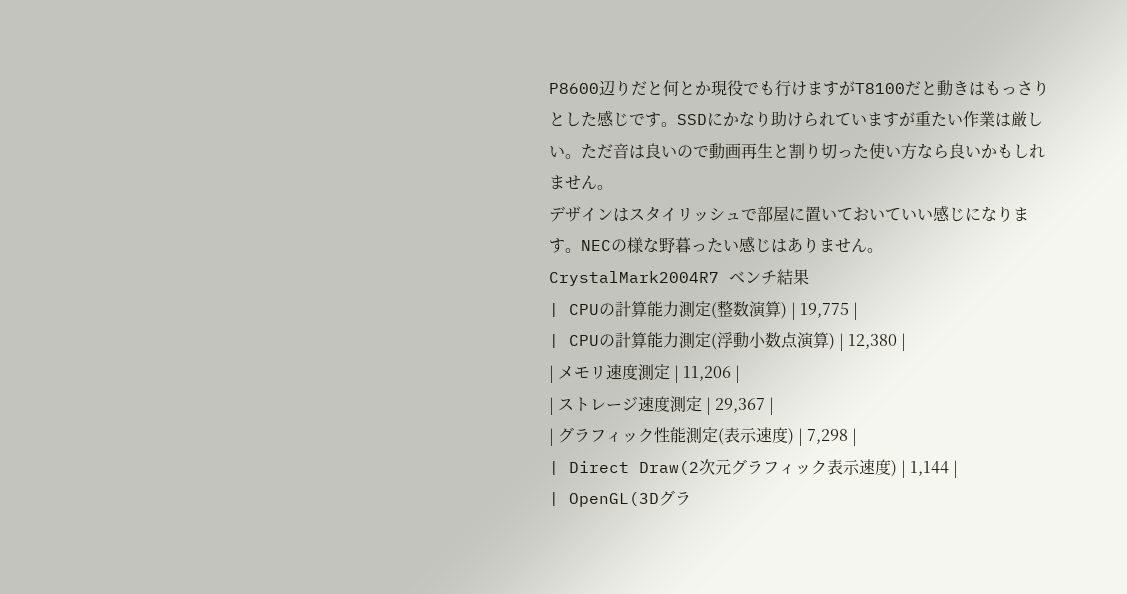P8600辺りだと何とか現役でも行けますがT8100だと動きはもっさりとした感じです。SSDにかなり助けられていますが重たい作業は厳しい。ただ音は良いので動画再生と割り切った使い方なら良いかもしれません。
デザインはスタイリッシュで部屋に置いておいていい感じになります。NECの様な野暮ったい感じはありません。
CrystalMark2004R7 ベンチ結果
| CPUの計算能力測定(整数演算) | 19,775 |
| CPUの計算能力測定(浮動小数点演算) | 12,380 |
| メモリ速度測定 | 11,206 |
| ストレージ速度測定 | 29,367 |
| グラフィック性能測定(表示速度) | 7,298 |
| Direct Draw(2次元グラフィック表示速度) | 1,144 |
| OpenGL(3Dグラ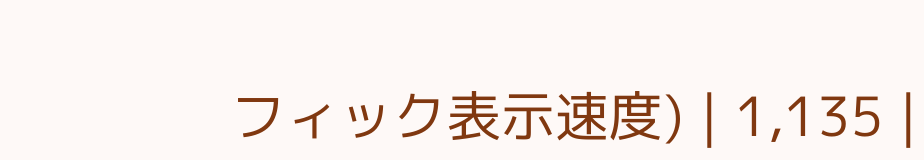フィック表示速度) | 1,135 |